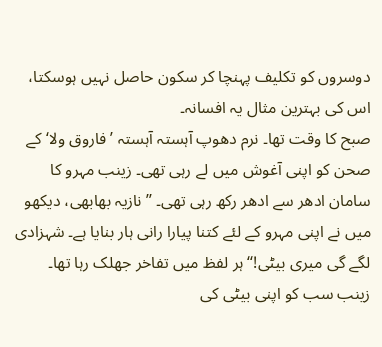دوسروں کو تکلیف پہنچا کر سکون حاصل نہیں ہوسکتا، اس کی بہترین مثال یہ افسانہ۔
صبح کا وقت تھا۔ نرم دھوپ آہستہ آہستہ ’فاروق ولا‘ کے صحن کو اپنی آغوش میں لے رہی تھی۔ زینب مہرو کا سامان ادھر سے ادھر رکھ رہی تھی۔ ’’نازیہ بھابھی، دیکھو میں نے اپنی مہرو کے لئے کتنا پیارا رانی ہار بنایا ہے۔ شہزادی لگے گی میری بیٹی!‘‘ ہر لفظ میں تفاخر جھلک رہا تھا۔ زینب سب کو اپنی بیٹی کی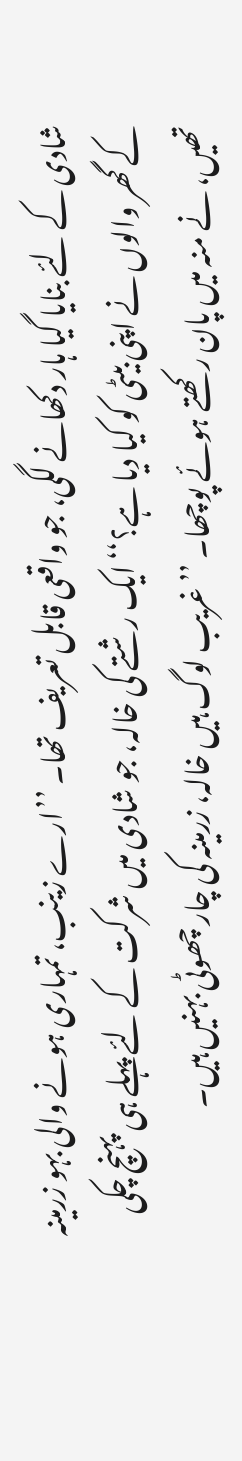شادی کے لئے بنایا گیا ہار دکھانے لگی، جو واقعی قابل تعریف تھا۔ ’’ارے زینب، تمہاری ہونے والی بہو زرمینہ کے گھر والوں نے اپنی بیٹی کو کیا دیا ہے؟‘‘ ایک رشتے کی خالہ، جو شادی میں شرکت کے لئے پہلے ہی پہنچ چکی تھیں، نے منہ میں پان رکھتے ہوئے پوچھا۔ ’’ غریب لوگ ہیں خالہ، زرمینہ کی چار چھوٹی بہنیں ہیں۔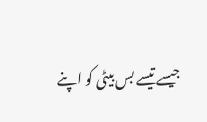جیسے تیسے بس بیٹی کو اپنے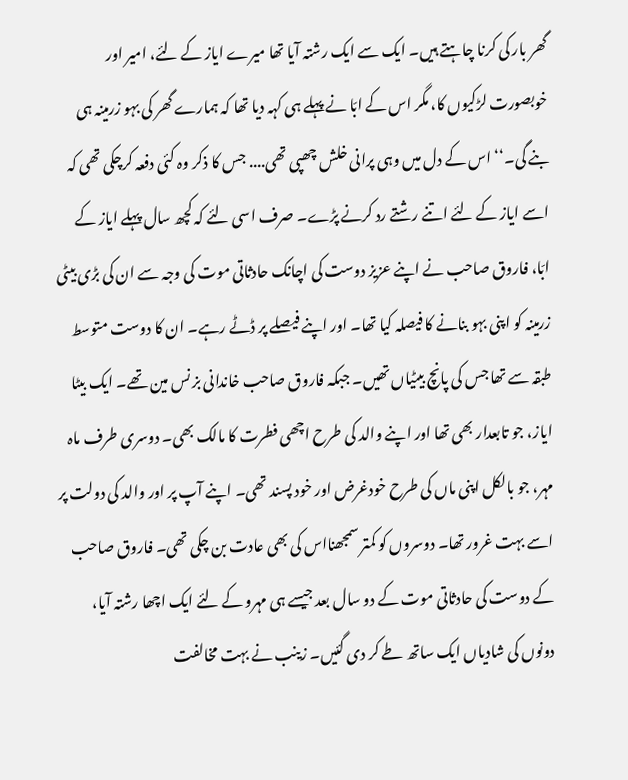گھر بار کی کرنا چاہتے ہیں۔ ایک سے ایک رشتہ آیا تھا میرے ایاز کے لئے، امیر اور خوبصورت لڑکیوں کا، مگر اس کے ابّا نے پہلے ہی کہہ دیا تھا کہ ہمارے گھر کی بہو زرمینہ ہی بنے گی۔‘‘ اس کے دل میں وہی پرانی خلش چھپی تھی.... جس کا ذکر وہ کئی دفعہ کرچکی تھی کہ اسے ایاز کے لئے اتنے رشتے رد کرنے پڑے۔ صرف اسی لئے کہ کچھ سال پہلے ایاز کے ابّا، فاروق صاحب نے اپنے عزیز دوست کی اچانک حادثاتی موت کی وجہ سے ان کی بڑی بیٹی زرمینہ کو اپنی بہو بنانے کا فیصلہ کیا تھا۔ اور اپنے فیصلے پر ڈٹے رہے۔ ان کا دوست متوسط طبقہ سے تھا جس کی پانچ بیٹیاں تھیں۔ جبکہ فاروق صاحب خاندانی بز نس مین تھے۔ ایک بیٹا ایاز، جو تابعدار بھی تھا اور اپنے والد کی طرح اچھی فطرت کا مالک بھی۔ دوسری طرف ماہ مہر، جو بالکل اپنی ماں کی طرح خودغرض اور خود پسند تھی۔ اپنے آپ پر اور والد کی دولت پر اسے بہت غرور تھا۔ دوسروں کو کمتر سمجھنااس کی بھی عادت بن چکی تھی۔ فاروق صاحب کے دوست کی حادثاتی موت کے دو سال بعد جیسے ہی مہرو کے لئے ایک اچھا رشتہ آیا، دونوں کی شادیاں ایک ساتھ طے کر دی گئیں۔ زینب نے بہت مخالفت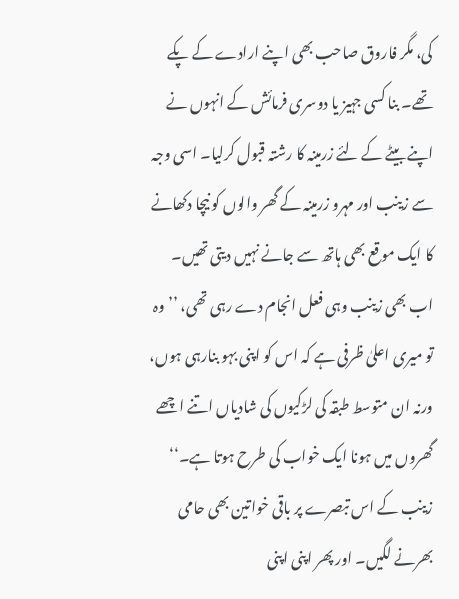کی، مگر فاروق صاحب بھی اپنے ارادے کے پکے تھے۔ بنا کسی جہیز یا دوسری فرمائش کے انہوں نے اپنے بیٹے کے لئے زرمینہ کا رشتہ قبول کرلیا۔ اسی وجہ سے زینب اور مہرو زرمینہ کے گھر والوں کو نیچا دکھانے کا ایک موقع بھی ہاتھ سے جانے نہیں دیتی تھیں۔ اب بھی زینب وہی فعل انجام دے رہی تھی، ’’وہ تو میری اعلیٰ ظرفی ہے کہ اس کو اپنی بہو بنارہی ہوں، ورنہ ان متوسط طبقہ کی لڑکیوں کی شادیاں اتنے اچھے گھروں میں ہونا ایک خواب کی طرح ہوتا ہے۔‘‘ زینب کے اس تبصرے پر باقی خواتین بھی حامی بھرنے لگیں۔ اور پھر اپنی اپنی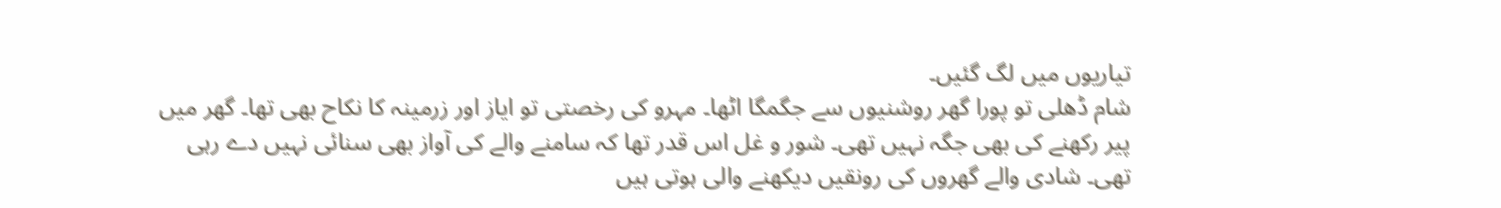تیاریوں میں لگ گئیں۔
شام ڈھلی تو پورا گھر روشنیوں سے جگمگا اٹھا۔ مہرو کی رخصتی تو ایاز اور زرمینہ کا نکاح بھی تھا۔ گھر میں پیر رکھنے کی بھی جگہ نہیں تھی۔ شور و غل اس قدر تھا کہ سامنے والے کی آواز بھی سنائی نہیں دے رہی تھی۔ شادی والے گھروں کی رونقیں دیکھنے والی ہوتی ہیں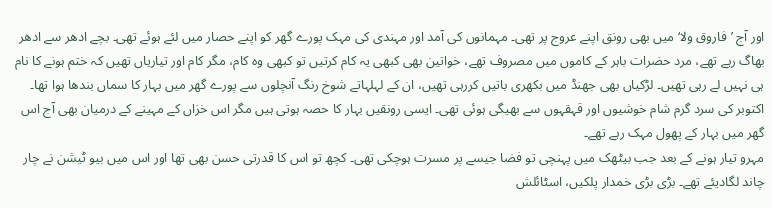اور آج ’فاروق ولا‘ میں بھی رونق اپنے عروج پر تھی۔ مہمانوں کی آمد اور مہندی کی مہک پورے گھر کو اپنے حصار میں لئے ہوئے تھی۔ بچے ادھر سے ادھر بھاگ رہے تھے، مرد حضرات باہر کے کاموں میں مصروف تھے، خواتین بھی کبھی یہ کام کرتیں تو کبھی وہ کام، مگر کام اور تیاریاں تھیں کہ ختم ہونے کا نام ہی نہیں لے رہی تھیں۔ لڑکیاں بھی جھنڈ میں بکھری باتیں کررہی تھیں، ان کے لہلہاتے شوخ رنگ آنچلوں سے پورے گھر میں بہار کا سماں بندھا ہوا تھا۔ اکتوبر کی سرد گرم شام خوشیوں اور قہقہوں سے بھیگی ہوئی تھی۔ ایسی رونقیں بہار کا حصہ ہوتی ہیں مگر اس خزاں کے مہینے کے درمیان بھی آج اس گھر میں بہار کے پھول مہک رہے تھے۔
مہرو تیار ہونے کے بعد جب بیٹھک میں پہنچی تو فضا جیسے پر مسرت ہوچکی تھی۔ کچھ تو اس کا قدرتی حسن بھی تھا اور اس میں بیو ٹیشن نے چار چاند لگادیئے تھے۔ بڑی بڑی خمدار پلکیں، اسٹائلش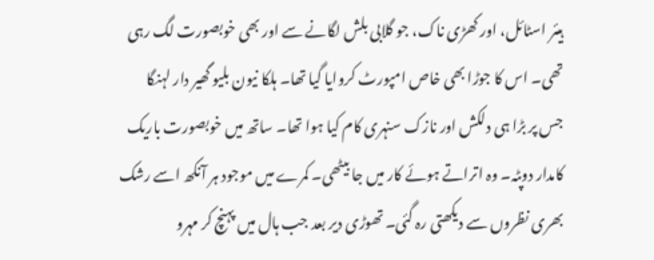ہیئر اسٹائل، اور کھڑی ناک، جو گلابی بلش لگانے سے اور بھی خوبصورت لگ رہی تھی۔ اس کا جوڑا بھی خاص امپورٹ کروایا گیا تھا۔ ہلکا نیون بلیو گھیر دار لہنگا جس پر بڑا ہی دلکش اور نازک سنہری کام کیا ہوا تھا۔ ساتھ میں خوبصورت باریک کامدار دوپٹہ۔ وہ اتراتے ہوئے کار میں جا بیٹھی۔ کمرے میں موجود ہر آنکھ اسے رشک بھری نظروں سے دیکھتی رہ گئی۔ تھوڑی دیر بعد جب ہال میں پہنچ کر مہرو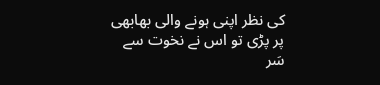کی نظر اپنی ہونے والی بھابھی پر پڑی تو اس نے نخوت سے سَر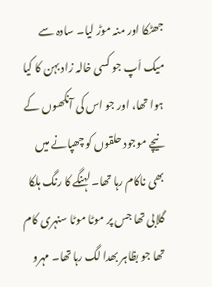جھٹکا اور منہ موڑ لیا۔ سادہ سے میک اَپ جو کسی خالہ زاد بہن کا کیا ہوا تھا، اور جو اس کی آنکھوں کے نیچے موجود حلقوں کو چھپانے میں بھی ناکام رہا تھا۔ لہنگے کا رنگ ہلکا گلابی تھا جس پر موٹا موٹا سنہری کام تھا جو بظاہر بھدا لگ رہا تھا۔ مہرو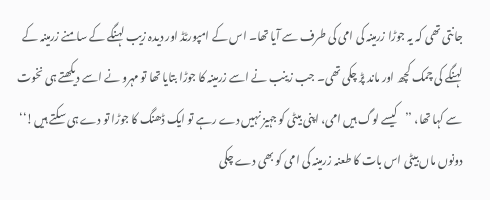جانتی تھی کہ یہ جوڑا زرمینہ کی امی کی طرف سے آیا تھا۔ اس کے امپورٹڈ اور دیدہ زیب لہنگے کے سامنے زرمینہ کے لہنگے کی چمک کچھ اور ماند پڑ چکی تھی۔ جب زینب نے اسے زرمینہ کا جوڑا بتایا تھا تو مہرو نے اسے دیکھتے ہی نخوت سے کہا تھا، ’’کیسے لوگ ہیں امی، اپنی بیٹی کو جہیز نہیں دے رہے تو ایک ڈھنگ کا جوڑا تو دے ہی سکتے ہیں!‘‘ دونوں ماں بیٹی اس بات کا طعنہ زرمینہ کی امی کو بھی دے چکی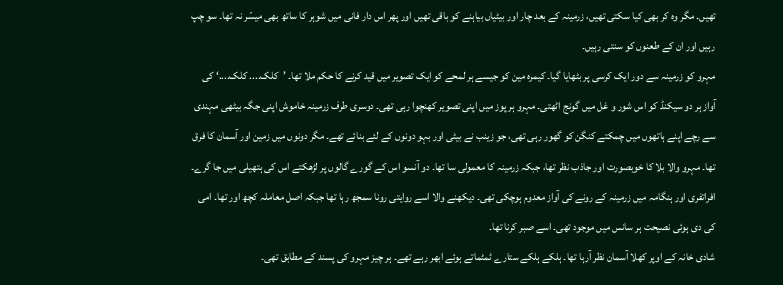تھیں۔ مگر وہ کر بھی کیا سکتی تھیں، زرمینہ کے بعد چار اور بیٹیاں بیاہنے کو باقی تھیں اور پھر اس دار فانی میں شوہر کا ساتھ بھی میسّر نہ تھا۔ سو چپ رہیں اور ان کے طعنوں کو سنتی رہیں۔
مہرو کو زرمینہ سے دور ایک کرسی پر بٹھایا گیا۔ کیمرہ مین کو جیسے ہر لمحے کو ایک تصویر میں قید کرنے کا حکم ملا تھا۔ ’کلک.... کلک....‘ کی آواز ہر دو سیکنڈ کو اس شور و غل میں گونج اٹھتی۔ مہرو ہر پوز میں اپنی تصویر کھنچوا رہی تھی۔ دوسری طرف زرمینہ خاموش اپنی جگہ بیٹھی مہندی سے رچے اپنے ہاتھوں میں چمکتے کنگن کو گھور رہی تھی، جو زینب نے بیٹی اور بہو دونوں کے لئے بنائے تھے۔ مگر دونوں میں زمین اور آسمان کا فرق تھا۔ مہرو والا بلا کا خوبصورت اور جاذب نظر تھا، جبکہ زرمینہ کا معمولی سا تھا۔ دو آنسو اس کے گورے گالوں پر لڑھکتے اس کی ہتھیلی میں جا گرے۔ افراتفری اور ہنگامہ میں زرمینہ کے رونے کی آواز معدوم ہوچکی تھی۔ دیکھنے والا اسے روایتی رونا سمجھ رہا تھا جبکہ اصل معاملہ کچھ اور تھا۔ امی کی دی ہوئی نصیحت ہر سانس میں موجود تھی۔ اسے صبر کرنا تھا۔
شادی خانہ کے اوپر کھلا آسمان نظر آرہا تھا۔ ہلکے ہلکے ستارے ٹمٹماتے ہوئے ابھر رہے تھے۔ ہر چیز مہرو کی پسند کے مطابق تھی۔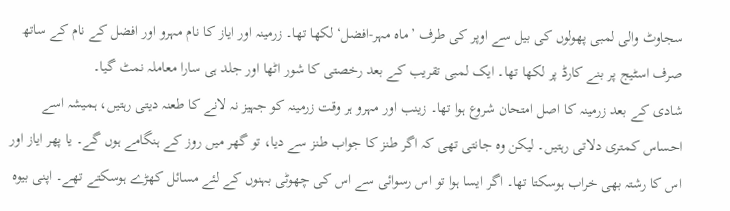سجاوٹ والی لمبی پھولوں کی بیل سے اوپر کی طرف ’ماہ مہر-افضل‘ لکھا تھا۔ زرمینہ اور ایاز کا نام مہرو اور افضل کے نام کے ساتھ صرف اسٹیج پر بنے کارڈ پر لکھا تھا۔ ایک لمبی تقریب کے بعد رخصتی کا شور اٹھا اور جلد ہی سارا معاملہ نمٹ گیا۔
شادی کے بعد زرمینہ کا اصل امتحان شروع ہوا تھا۔ زینب اور مہرو ہر وقت زرمینہ کو جہیز نہ لانے کا طعنہ دیتی رہتیں، ہمیشہ اسے احساس کمتری دلاتی رہتیں۔ لیکن وہ جانتی تھی کہ اگر طنز کا جواب طنز سے دیا، تو گھر میں روز کے ہنگامے ہوں گے۔ یا پھر ایاز اور اس کا رشتہ بھی خراب ہوسکتا تھا۔ اگر ایسا ہوا تو اس رسوائی سے اس کی چھوٹی بہنوں کے لئے مسائل کھڑے ہوسکتے تھے۔ اپنی بیوہ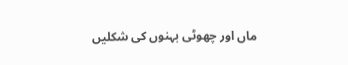ماں اور چھوٹی بہنوں کی شکلیں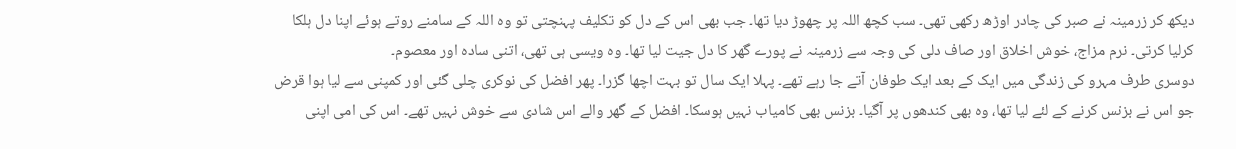دیکھ کر زرمینہ نے صبر کی چادر اوڑھ رکھی تھی۔ سب کچھ اللہ پر چھوڑ دیا تھا۔ جب بھی اس کے دل کو تکلیف پہنچتی تو وہ اللہ کے سامنے روتے ہوئے اپنا دل ہلکا کرلیا کرتی۔ نرم مزاج، خوش اخلاق اور صاف دلی کی وجہ سے زرمینہ نے پورے گھر کا دل جیت لیا تھا۔ وہ ویسی ہی تھی، اتنی سادہ اور معصوم۔
دوسری طرف مہرو کی زندگی میں ایک کے بعد ایک طوفان آتے جا رہے تھے۔ پہلا ایک سال تو بہت اچھا گزرا۔ پھر افضل کی نوکری چلی گئی اور کمپنی سے لیا ہوا قرض جو اس نے بزنس کرنے کے لئے لیا تھا، وہ بھی کندھوں پر آگیا۔ بزنس بھی کامیاب نہیں ہوسکا۔ افضل کے گھر والے اس شادی سے خوش نہیں تھے۔ اس کی امی اپنی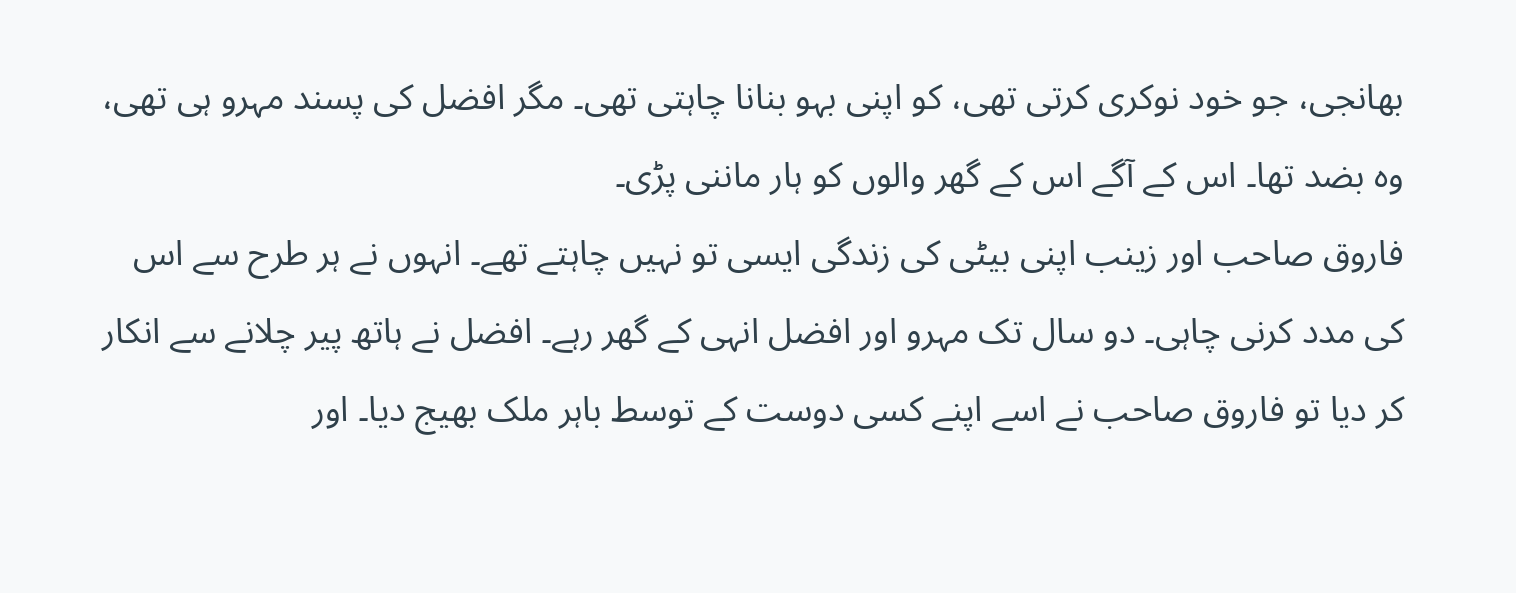بھانجی، جو خود نوکری کرتی تھی، کو اپنی بہو بنانا چاہتی تھی۔ مگر افضل کی پسند مہرو ہی تھی، وہ بضد تھا۔ اس کے آگے اس کے گھر والوں کو ہار ماننی پڑی۔
فاروق صاحب اور زینب اپنی بیٹی کی زندگی ایسی تو نہیں چاہتے تھے۔ انہوں نے ہر طرح سے اس کی مدد کرنی چاہی۔ دو سال تک مہرو اور افضل انہی کے گھر رہے۔ افضل نے ہاتھ پیر چلانے سے انکار کر دیا تو فاروق صاحب نے اسے اپنے کسی دوست کے توسط باہر ملک بھیج دیا۔ اور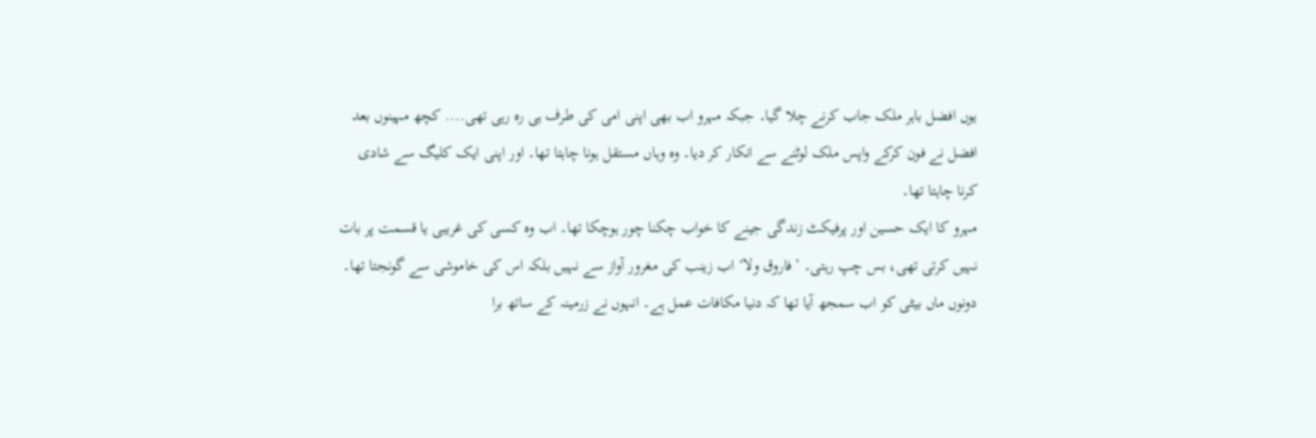یوں افضل باہر ملک جاب کرنے چلا گیا۔ جبکہ مہرو اب بھی اپنی امی کی طرف ہی رہ رہی تھی.... کچھ مہینوں بعد افضل نے فون کرکے واپس ملک لوٹنے سے انکار کر دیا۔ وہ وہاں مستقل ہونا چاہتا تھا۔ اور اپنی ایک کلیگ سے شادی کرنا چاہتا تھا۔
مہرو کا ایک حسین اور پرفیکٹ زندگی جینے کا خواب چکنا چور ہوچکا تھا۔ اب وہ کسی کی غریبی یا قسمت پر بات نہیں کرتی تھی، بس چپ رہتی۔ ’فاروق ولا‘ اب زینب کی مغرور آواز سے نہیں بلکہ اس کی خاموشی سے گونجتا تھا۔
دونوں ماں بیٹی کو اب سمجھ آیا تھا کہ دنیا مکافات عمل ہے۔ انہوں نے زرمینہ کے ساتھ برا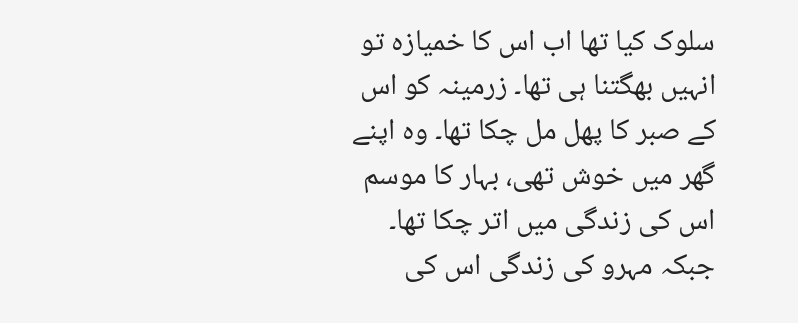سلوک کیا تھا اب اس کا خمیازہ تو انہیں بھگتنا ہی تھا۔ زرمینہ کو اس کے صبر کا پھل مل چکا تھا۔ وہ اپنے گھر میں خوش تھی، بہار کا موسم اس کی زندگی میں اتر چکا تھا۔ جبکہ مہرو کی زندگی اس کی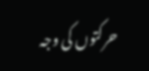حرکتوں کی وجہ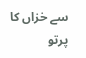سے خزاں کا پرتو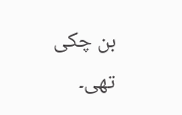بن چکی تھی۔